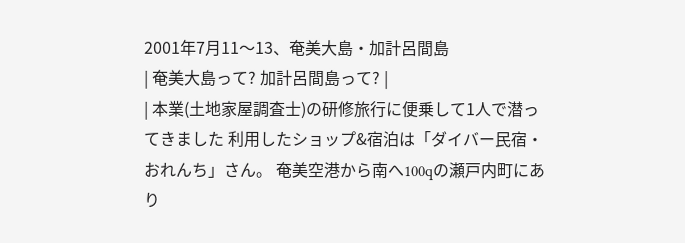2001年7月11〜13、奄美大島・加計呂間島
| 奄美大島って? 加計呂間島って? |
| 本業(土地家屋調査士)の研修旅行に便乗して1人で潜ってきました 利用したショップ&宿泊は「ダイバー民宿・おれんち」さん。 奄美空港から南へ100qの瀬戸内町にあり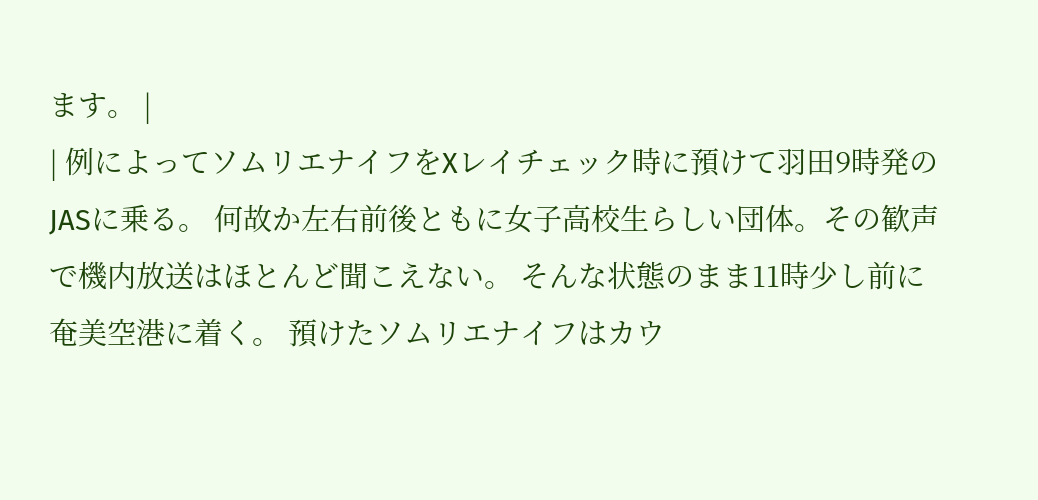ます。 |
| 例によってソムリエナイフをXレイチェック時に預けて羽田9時発のJASに乗る。 何故か左右前後ともに女子高校生らしい団体。その歓声で機内放送はほとんど聞こえない。 そんな状態のまま11時少し前に奄美空港に着く。 預けたソムリエナイフはカウ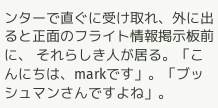ンターで直ぐに受け取れ、外に出ると正面のフライト情報掲示板前に、 それらしき人が居る。「こんにちは、markです」。「ブッシュマンさんですよね」。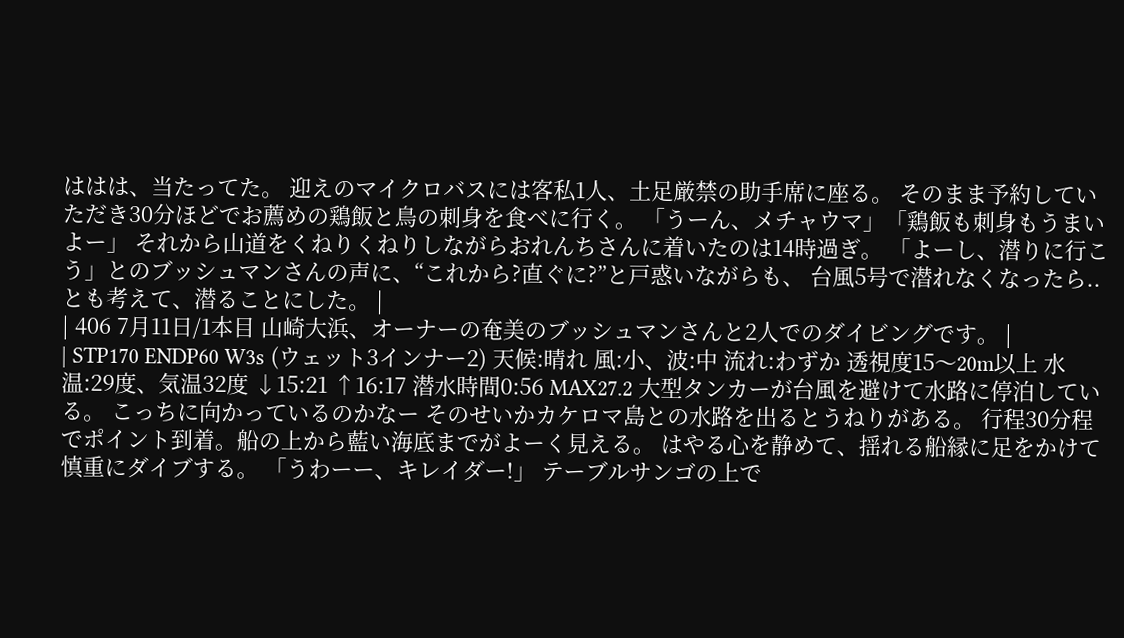ははは、当たってた。 迎えのマイクロバスには客私1人、土足厳禁の助手席に座る。 そのまま予約していただき30分ほどでお薦めの鶏飯と鳥の刺身を食べに行く。 「うーん、メチャウマ」「鶏飯も刺身もうまいよー」 それから山道をくねりくねりしながらおれんちさんに着いたのは14時過ぎ。 「よーし、潜りに行こう」とのブッシュマンさんの声に、“これから?直ぐに?”と戸惑いながらも、 台風5号で潜れなくなったら..とも考えて、潜ることにした。 |
| 406 7月11日/1本目 山崎大浜、オーナーの奄美のブッシュマンさんと2人でのダイビングです。 |
| STP170 ENDP60 W3s (ウェット3インナー2) 天候:晴れ 風:小、波:中 流れ:わずか 透視度15〜20m以上 水温:29度、気温32度 ↓15:21 ↑16:17 潜水時間0:56 MAX27.2 大型タンカーが台風を避けて水路に停泊している。 こっちに向かっているのかなー そのせいかカケロマ島との水路を出るとうねりがある。 行程30分程でポイント到着。船の上から藍い海底までがよーく見える。 はやる心を静めて、揺れる船縁に足をかけて慎重にダイブする。 「うわーー、キレイダー!」 テーブルサンゴの上で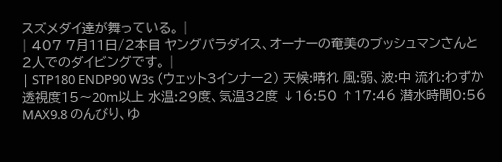スズメダイ達が舞っている。 |
| 407 7月11日/2本目 ヤングパラダイス、オーナーの奄美のブッシュマンさんと2人でのダイビングです。 |
| STP180 ENDP90 W3s (ウェット3インナー2) 天候:晴れ 風:弱、波:中 流れ:わずか 透視度15〜20m以上 水温:29度、気温32度 ↓16:50 ↑17:46 潜水時間0:56 MAX9.8 のんびり、ゆ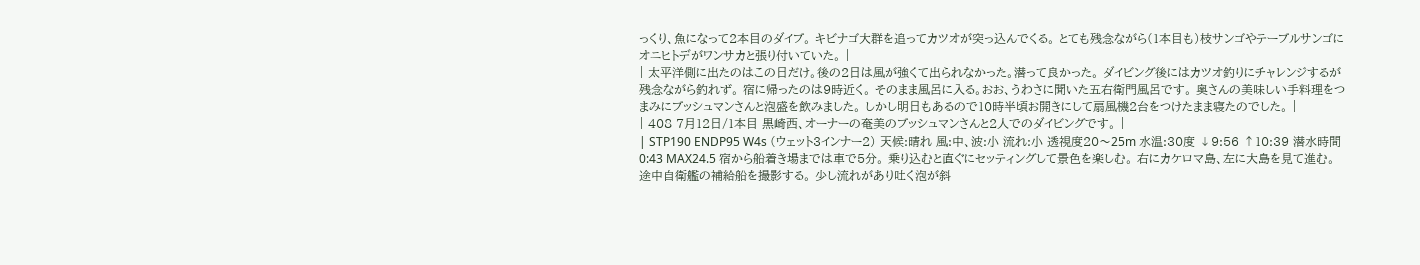っくり、魚になって2本目のダイブ。 キビナゴ大群を追ってカツオが突っ込んでくる。 とても残念ながら(1本目も)枝サンゴやテーブルサンゴにオニヒトデがワンサカと張り付いていた。 |
| 太平洋側に出たのはこの日だけ。後の2日は風が強くて出られなかった。潜って良かった。 ダイビング後にはカツオ釣りにチャレンジするが残念ながら釣れず。 宿に帰ったのは9時近く。 そのまま風呂に入る。おお、うわさに聞いた五右衛門風呂です。 奥さんの美味しい手料理をつまみにブッシュマンさんと泡盛を飲みました。 しかし明日もあるので10時半頃お開きにして扇風機2台をつけたまま寝たのでした。 |
| 408 7月12日/1本目 黒崎西、オーナーの奄美のブッシュマンさんと2人でのダイビングです。 |
| STP190 ENDP95 W4s (ウェット3インナー2) 天候:晴れ 風:中、波:小 流れ:小 透視度20〜25m 水温:30度 ↓9:56 ↑10:39 潜水時間0:43 MAX24.5 宿から船着き場までは車で5分。 乗り込むと直ぐにセッティングして景色を楽しむ。 右にカケロマ島、左に大島を見て進む。途中自衛艦の補給船を撮影する。 少し流れがあり吐く泡が斜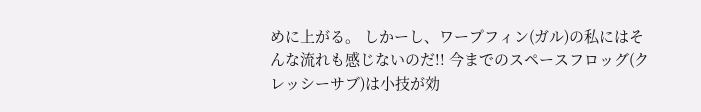めに上がる。 しかーし、ワープフィン(ガル)の私にはそんな流れも感じないのだ!! 今までのスペースフロッグ(クレッシーサブ)は小技が効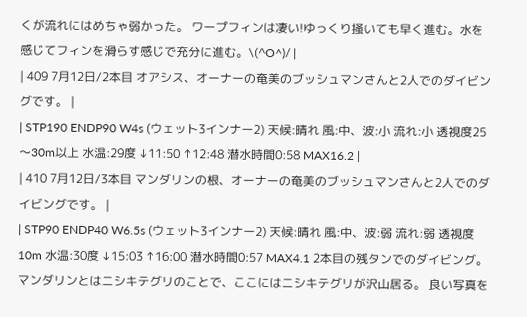くが流れにはめちゃ弱かった。 ワープフィンは凄い!ゆっくり掻いても早く進む。水を感じてフィンを滑らす感じで充分に進む。\(^O^)/ |
| 409 7月12日/2本目 オアシス、オーナーの奄美のブッシュマンさんと2人でのダイビングです。 |
| STP190 ENDP90 W4s (ウェット3インナー2) 天候:晴れ 風:中、波:小 流れ:小 透視度25〜30m以上 水温:29度 ↓11:50 ↑12:48 潜水時間0:58 MAX16.2 |
| 410 7月12日/3本目 マンダリンの根、オーナーの奄美のブッシュマンさんと2人でのダイビングです。 |
| STP90 ENDP40 W6.5s (ウェット3インナー2) 天候:晴れ 風:中、波:弱 流れ:弱 透視度10m 水温:30度 ↓15:03 ↑16:00 潜水時間0:57 MAX4.1 2本目の残タンでのダイビング。 マンダリンとはニシキテグリのことで、ここにはニシキテグリが沢山居る。 良い写真を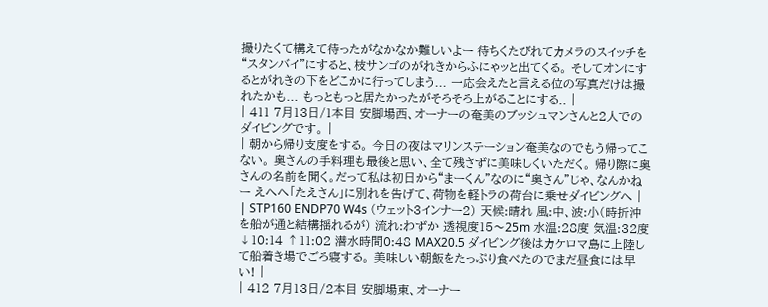撮りたくて構えて待ったがなかなか難しいよー 待ちくたびれてカメラのスイッチを“スタンバイ”にすると、枝サンゴのがれきからふにゃッと出てくる。 そしてオンにするとがれきの下をどこかに行ってしまう... 一応会えたと言える位の写真だけは撮れたかも... もっともっと居たかったがそろそろ上がることにする.. |
| 411 7月13日/1本目 安脚場西、オーナーの奄美のブッシュマンさんと2人でのダイビングです。 |
| 朝から帰り支度をする。 今日の夜はマリンステーション奄美なのでもう帰ってこない。 奥さんの手料理も最後と思い、全て残さずに美味しくいただく。 帰り際に奥さんの名前を聞く。だって私は初日から“まーくん”なのに“奥さん”じゃ、なんかねー えへへ「たえさん」に別れを告げて、荷物を軽トラの荷台に乗せダイビングへ |
| STP160 ENDP70 W4s (ウェット3インナー2) 天候:晴れ 風:中、波:小(時折沖を船が通と結構揺れるが) 流れ:わずか 透視度15〜25m 水温:28度 気温:32度 ↓10:14 ↑11:02 潜水時間0:48 MAX20.5 ダイビング後はカケロマ島に上陸して船着き場でごろ寝する。 美味しい朝飯をたっぷり食べたのでまだ昼食には早い! |
| 412 7月13日/2本目 安脚場東、オーナー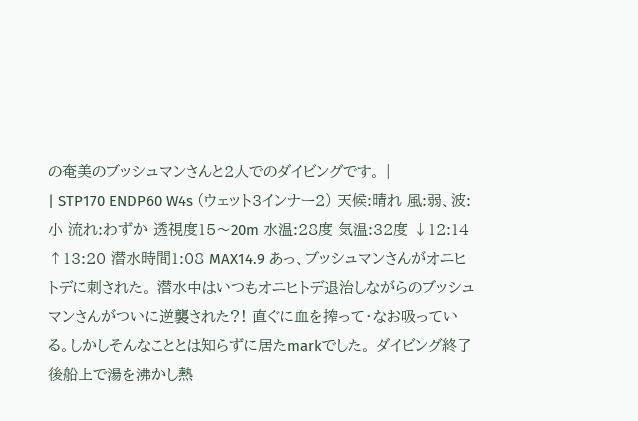の奄美のブッシュマンさんと2人でのダイビングです。 |
| STP170 ENDP60 W4s (ウェット3インナー2) 天候:晴れ 風:弱、波:小 流れ:わずか 透視度15〜20m 水温:28度 気温:32度 ↓12:14 ↑13:20 潜水時間1:08 MAX14.9 あっ、ブッシュマンさんがオニヒトデに刺された。 潜水中はいつもオニヒトデ退治しながらのブッシュマンさんがついに逆襲された?! 直ぐに血を搾って・なお吸っている。しかしそんなこととは知らずに居たmarkでした。 ダイビング終了後船上で湯を沸かし熱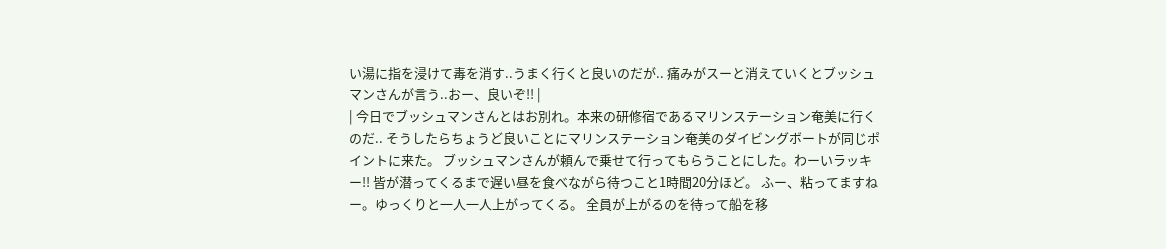い湯に指を浸けて毒を消す..うまく行くと良いのだが.. 痛みがスーと消えていくとブッシュマンさんが言う..おー、良いぞ!! |
| 今日でブッシュマンさんとはお別れ。本来の研修宿であるマリンステーション奄美に行くのだ.. そうしたらちょうど良いことにマリンステーション奄美のダイビングボートが同じポイントに来た。 ブッシュマンさんが頼んで乗せて行ってもらうことにした。わーいラッキー!! 皆が潜ってくるまで遅い昼を食べながら待つこと1時間20分ほど。 ふー、粘ってますねー。ゆっくりと一人一人上がってくる。 全員が上がるのを待って船を移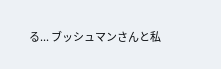る... ブッシュマンさんと私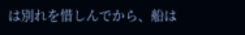は別れを惜しんでから、船は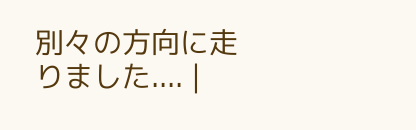別々の方向に走りました.... |